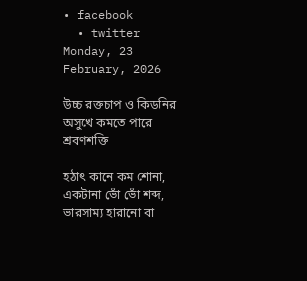• facebook
  • twitter
Monday, 23 February, 2026

উচ্চ রক্তচাপ ও কিডনির অসুখে কমতে পারে শ্রবণশক্তি

হঠাৎ কানে কম শোনা, একটানা ভোঁ ভোঁ শব্দ, ভারসাম্য হারানো বা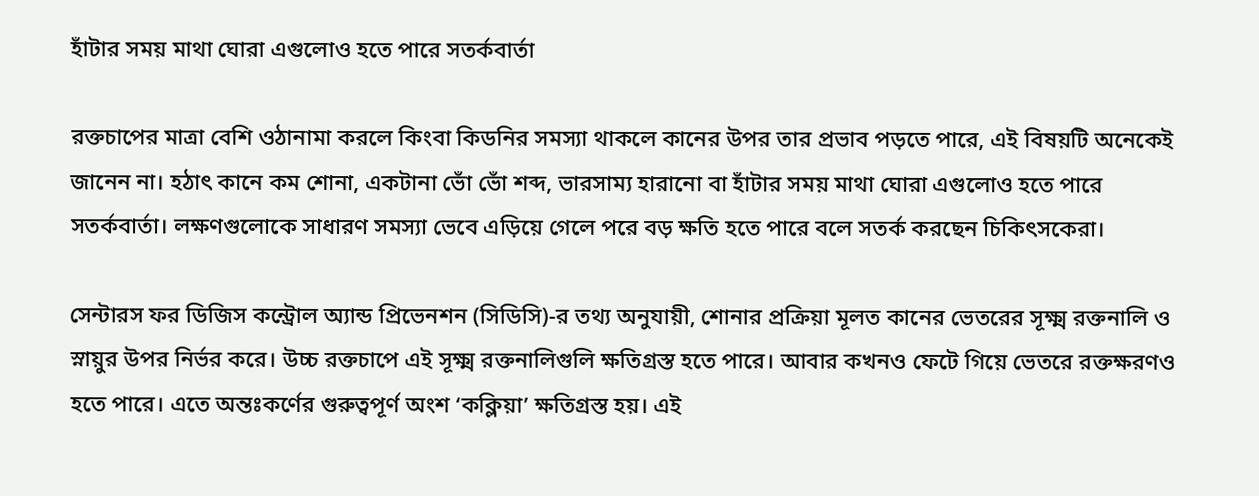হাঁটার সময় মাথা ঘোরা এগুলোও হতে পারে সতর্কবার্তা

রক্তচাপের মাত্রা বেশি ওঠানামা করলে কিংবা কিডনির সমস্যা থাকলে কানের উপর তার প্রভাব পড়তে পারে, এই বিষয়টি অনেকেই জানেন না। হঠাৎ কানে কম শোনা, একটানা ভোঁ ভোঁ শব্দ, ভারসাম্য হারানো বা হাঁটার সময় মাথা ঘোরা এগুলোও হতে পারে সতর্কবার্তা। লক্ষণগুলোকে সাধারণ সমস্যা ভেবে এড়িয়ে গেলে পরে বড় ক্ষতি হতে পারে বলে সতর্ক করছেন চিকিৎসকেরা।

সেন্টারস ফর ডিজিস কন্ট্রোল অ্যান্ড প্রিভেনশন (সিডিসি)-র তথ্য অনুযায়ী, শোনার প্রক্রিয়া মূলত কানের ভেতরের সূক্ষ্ম রক্তনালি ও স্নায়ুর উপর নির্ভর করে। উচ্চ রক্তচাপে এই সূক্ষ্ম রক্তনালিগুলি ক্ষতিগ্রস্ত হতে পারে। আবার কখনও ফেটে গিয়ে ভেতরে রক্তক্ষরণও হতে পারে। এতে অন্তঃকর্ণের গুরুত্বপূর্ণ অংশ ‘কক্লিয়া’ ক্ষতিগ্রস্ত হয়। এই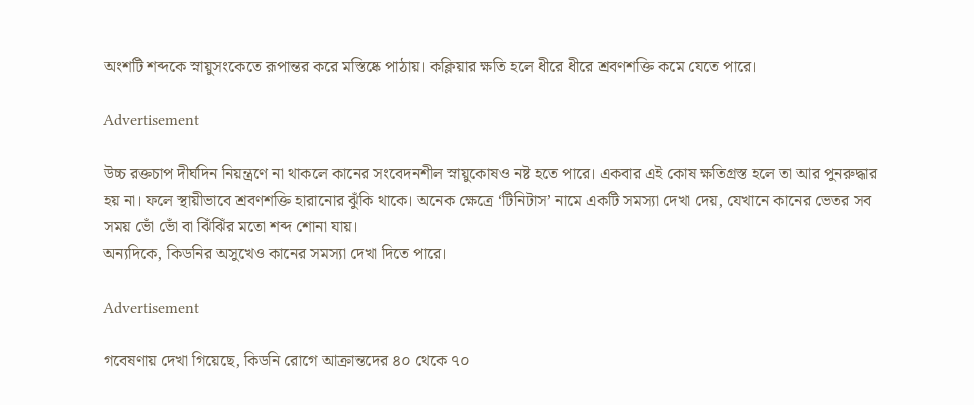অংশটি শব্দকে স্নায়ুসংকেতে রূপান্তর করে মস্তিষ্কে পাঠায়। কক্লিয়ার ক্ষতি হলে ধীরে ধীরে শ্রবণশক্তি কমে যেতে পারে।

Advertisement

উচ্চ রক্তচাপ দীর্ঘদিন নিয়ন্ত্রণে না থাকলে কানের সংবেদনশীল স্নায়ুকোষও নষ্ট হতে পারে। একবার এই কোষ ক্ষতিগ্রস্ত হলে তা আর পুনরুদ্ধার হয় না। ফলে স্থায়ীভাবে শ্রবণশক্তি হারানোর ঝুঁকি থাকে। অনেক ক্ষেত্রে ‘টিনিটাস’ নামে একটি সমস্যা দেখা দেয়, যেখানে কানের ভেতর সব সময় ভোঁ ভোঁ বা ঝিঁঝিঁর মতো শব্দ শোনা যায়।
অন্যদিকে, কিডনির অসুখেও কানের সমস্যা দেখা দিতে পারে।

Advertisement

গবেষণায় দেখা গিয়েছে, কিডনি রোগে আক্রান্তদের ৪০ থেকে ৭০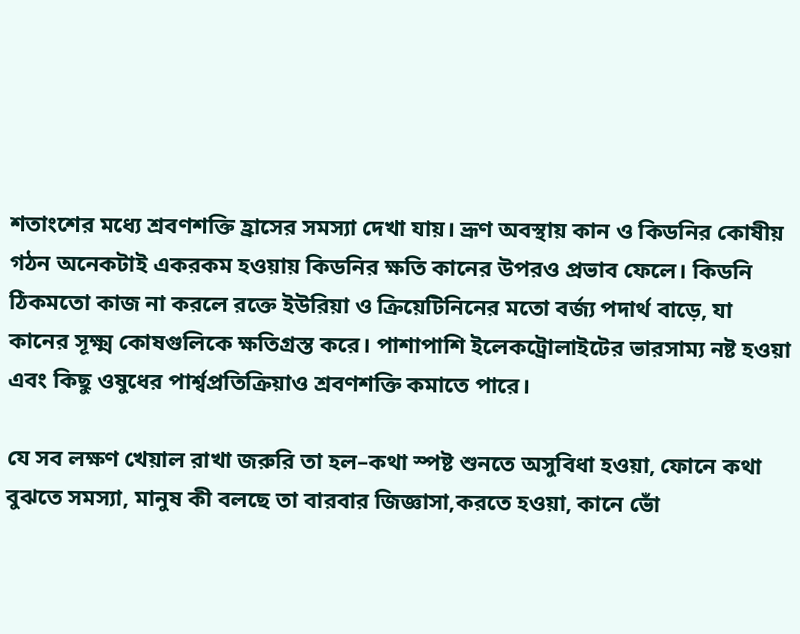শতাংশের মধ্যে শ্রবণশক্তি হ্রাসের সমস্যা দেখা যায়। ভ্রূণ অবস্থায় কান ও কিডনির কোষীয় গঠন অনেকটাই একরকম হওয়ায় কিডনির ক্ষতি কানের উপরও প্রভাব ফেলে। কিডনি ঠিকমতো কাজ না করলে রক্তে ইউরিয়া ও ক্রিয়েটিনিনের মতো বর্জ্য পদার্থ বাড়ে, যা কানের সূক্ষ্ম কোষগুলিকে ক্ষতিগ্রস্ত করে। পাশাপাশি ইলেকট্রোলাইটের ভারসাম্য নষ্ট হওয়া এবং কিছু ওষুধের পার্শ্বপ্রতিক্রিয়াও শ্রবণশক্তি কমাতে পারে।

যে সব লক্ষণ খেয়াল রাখা জরুরি তা হল–কথা স্পষ্ট শুনতে অসুবিধা হওয়া, ফোনে কথা বুঝতে সমস্যা, মানুষ কী বলছে তা বারবার জিজ্ঞাসা,করতে হওয়া, কানে ভোঁ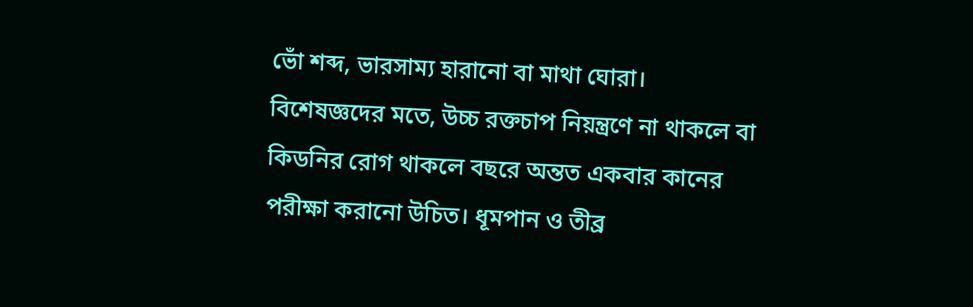ভোঁ শব্দ, ভারসাম্য হারানো বা মাথা ঘোরা।
বিশেষজ্ঞদের মতে, উচ্চ রক্তচাপ নিয়ন্ত্রণে না থাকলে বা কিডনির রোগ থাকলে বছরে অন্তত একবার কানের পরীক্ষা করানো উচিত। ধূমপান ও তীব্র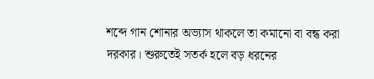শব্দে গান শোনার অভ্যাস থাকলে তা কমানো বা বন্ধ করা দরকার। শুরুতেই সতর্ক হলে বড় ধরনের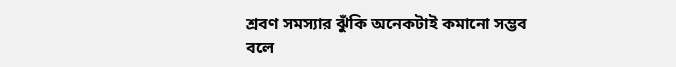শ্রবণ সমস্যার ঝুঁকি অনেকটাই কমানো সম্ভব বলে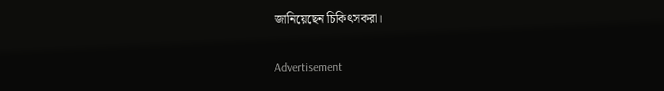জানিয়েছেন চিকিৎসকরা।

Advertisement